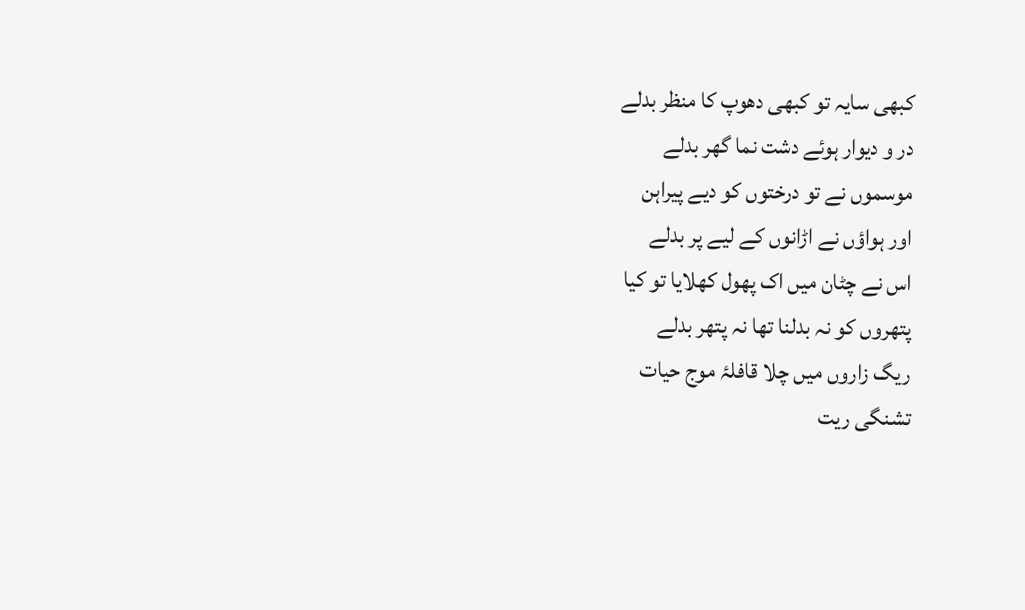کبھی سایہ تو کبھی دھوپ کا منظر بدلے
در و دیوار ہوئے دشت نما گھر بدلے
موسموں نے تو درختوں کو دیے پیراہن
اور ہواؤں نے اڑانوں کے لیے پر بدلے
اس نے چٹان میں اک پھول کھلایا تو کیا
پتھروں کو نہ بدلنا تھا نہ پتھر بدلے
ریگ زاروں میں چلا قافلۂ موج حیات
تشنگی ریت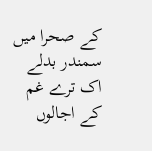کے صحرا میں سمندر بدلے
اک ترے غم کے اجالوں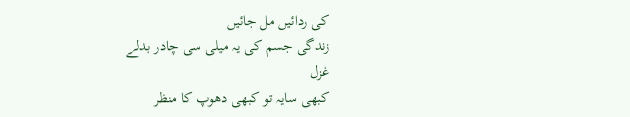کی ردائیں مل جائیں
زندگی جسم کی یہ میلی سی چادر بدلے
غزل
کبھی سایہ تو کبھی دھوپ کا منظر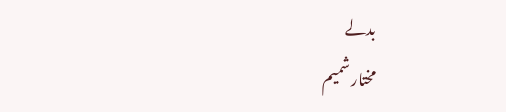بدلے
مختار شمیم